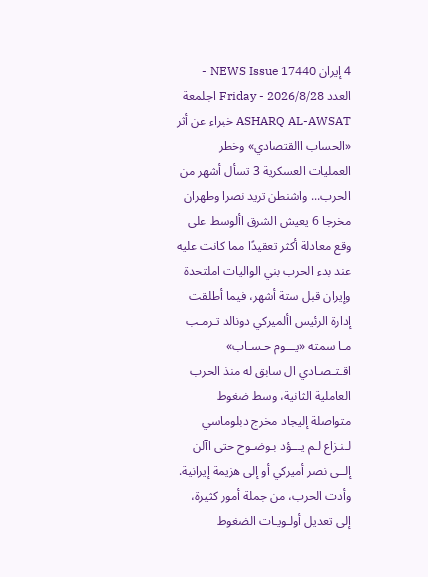4 إيران NEWS Issue 17440 - العدد Friday - 2026/8/28 اجلمعة ASHARQ AL-AWSAT خبراء عن أثر «الحساب االقتصادي» وخطر العمليات العسكرية 3 تسأل أشهر من الحرب... واشنطن تريد نصرا وطهران مخرجا 6 يعيش الشرق األوسط على وقع معادلة أكثر تعقيدًا مما كانت عليه عند بدء الحرب بني الواليات املتحدة وإيران قبل ستة أشهر، فيما أطلقت إدارة الرئيس األميركي دونالد تـرمـب مـا سمته «يـــوم حـسـاب» اقـتـصـادي ال سابق له منذ الحرب العاملية الثانية، وسط ضغوط متواصلة إليجاد مخرج دبلوماسي لـنـزاع لـم يـــؤد بـوضـوح حتى اآلن إلــى نصر أميركي أو إلى هزيمة إيرانية. وأدت الحرب، من جملة أمور كثيرة، إلى تعديل أولـويـات الضغوط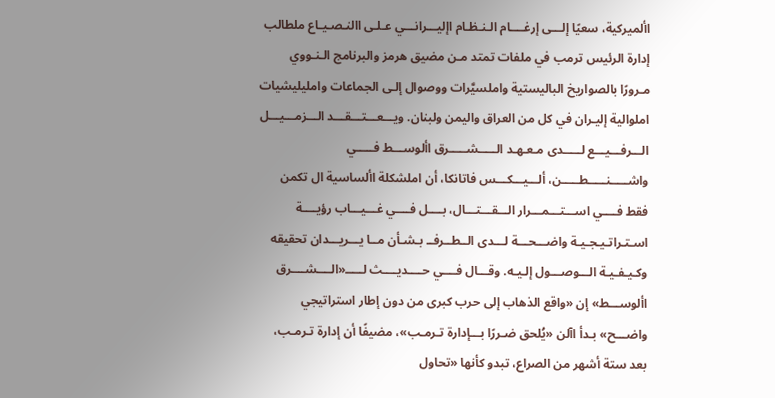األميركية، سعيًا إلـــى إرغــــام الـنـظـام اإليـــرانـــي عـلـى االنـصـيـاع ملطالب إدارة الرئيس ترمب في ملفات تمتد مـن مضيق هرمز والبرنامج الـنـووي مـرورًا بالصواريخ الباليستية واملسيَّرات ووصوال إلـى الجماعات وامليليشيات املوالية إليـران في كل من العراق واليمن ولبنان. ويـــعـــتـــقـــد الـــزمـــيـــل الـــرفـــيـــع لـــــدى مـعـهـد الـــــشـــــرق األوســـط فـــــي واشـــــنـــــطـــــن، ألـــيـــكـــس فاتانكا، أن املشكلة األساسية ال تكمن فقط فــــي اســـتـــمـــرار الـــقـــتـــال، بــــل فــــي غـــيـــاب رؤيــــة اسـتـراتـيـجـيـة واضـــحـــة لـــدى الــطــرفــ بـشـأن مــا يـــريـــدان تحقيقه وكـيـفـيـة الـــوصـــول إلـيـه. وقـــال فــــي حــــديــــث لـــــ«الــــشــــرق األوســـط» إن «واقع الذهاب إلى حرب كبرى من دون إطار استراتيجي واضـــح» بـدأ اآلن «يُلحق ضـررًا بـــإدارة تـرمـب»، مضيفًا أن إدارة تـرمـب، بعد ستة أشهر من الصراع، تبدو كأنها «تحاول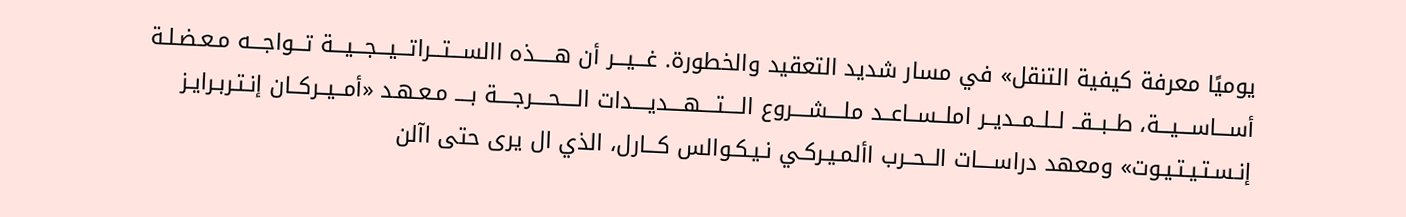يوميًا معرفة كيفية التنقل» في مسار شديد التعقيد والخطورة. غـــيـــر أن هـــــذه االســـتـــراتـــيـــجـــيـــة تـــواجـــه مـعـضـلـة أســـاســـيـــة، طــبــقــ لــلــمــديــر املــســاعــد ملــــشــــروع الــــتــــهــــديــــدات الــــحــــرجــــة بــــ مـعـهـد «أمــيــركــان إنـتـربـرايـز إنـسـتـيـتـيـوت» ومعهد دراســــات الــحــرب األمـيـركـي نـيـكـوالس كـــارل، الذي ال يرى حتى اآلن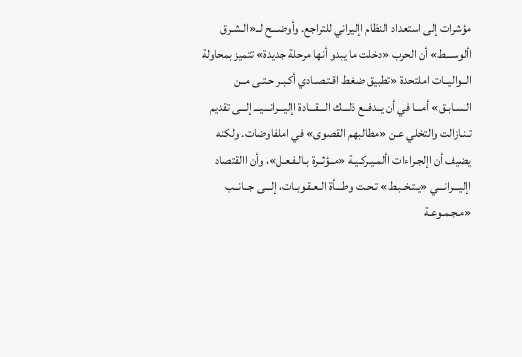مؤشرات إلى استعداد النظام اإليراني للتراجع. وأوضـــح لــ«الـشـرق األوســـط» أن الحرب «دخلت ما يبدو أنها مرحلة جديدة» تتميز بمحاولة الــواليــات املتحدة «تطبيق ضغط اقـتـصـادي أكـبـر حـتـى مــن الـسـابـق» أمـــا في أن يــدفــع ذلـــك الـــقـــادة اإليـــرانـــيـــ إلـــى تقديم تـنـازالت والتخلي عـن «مطالبهم القصوى» في املفاوضات. ولكنه يضيف أن اإلجـراءات األمـيـركـيـة «مــؤثــرة بـالـفـعـل»، وأن االقتصاد اإليـــرانـــي «يـتـخـبـط» تـحـت وطـــأة الـعـقـوبـات، إلـــى جــانــب «مـجـمـوعـة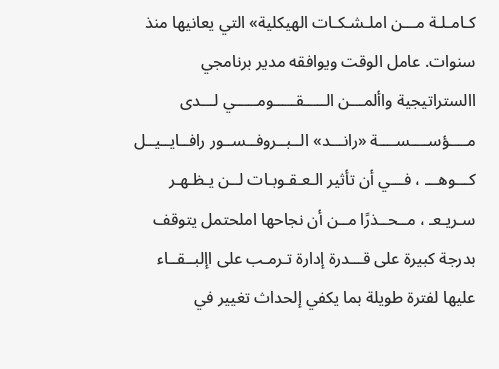كـامـلـة مـــن املـشـكـات الهيكلية» التي يعانيها منذ سنوات. عامل الوقت ويوافقه مدير برنامجي االستراتيجية واألمـــن الـــــقـــــومـــــي لـــدى مــــؤســــســــة «رانـــد» الــبــروفــســور رافــايــيــل كـــوهـــ ، فـــي أن تأثير الـعـقـوبـات لــن يـظـهـر سـريـعـ ، مــحــذرًا مــن أن نجاحها املحتمل يتوقف بدرجة كبيرة على قـــدرة إدارة تـرمـب على اإلبــقــاء عليها لفترة طويلة بما يكفي إلحداث تغيير في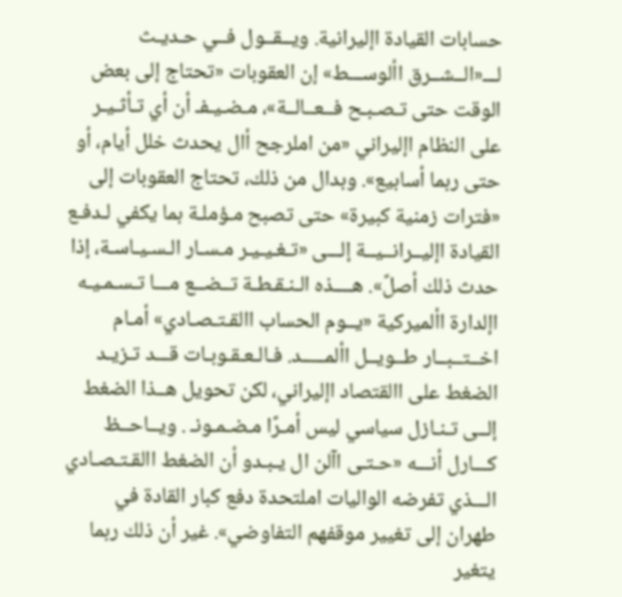حسابات القيادة اإليرانية. ويــقــول فــي حـديـث لـــ«الــشــرق األوســـط» إن العقوبات «تحتاج إلى بعض الوقت حتى تـصـبـح فــعــالــة»، مـضـيـفـ أن أي تـأثـيـر على النظام اإليراني «من املرجح أال يحدث خلل أيام، أو حتى ربما أسابيع». وبدال من ذلك، تحتاج العقوبات إلى «فترات زمنية كبيرة» حتى تصبح مـؤملـة بما يكفي لـدفـع القيادة اإليــرانــيــة إلـــى «تـغـيـيـر مـسـار الـسـيـاسـة، إذا حدث ذلك أصلً». هــــذه الـنـقـطـة تــضــع مـــا تـسـمـيـه اإلدارة األميركية «يــوم الحساب االقـتـصـادي» أمـام اخــتــبــار طــويــل األمـــــد. فـالـعـقـوبـات قـــد تـزيـد الضغط على االقتصاد اإليراني، لكن تحويل هــذا الضغط إلــى تـنـازل سياسي ليس أمـرًا مـضـمـونـ . ويــاحــظ كـــارل أنـــه «حـتـى اآلن ال يـبـدو أن الضغط االقـتـصـادي الـــذي تفرضه الواليات املتحدة دفع كبار القادة في طهران إلى تغيير موقفهم التفاوضي». غير أن ذلك ربما يتغير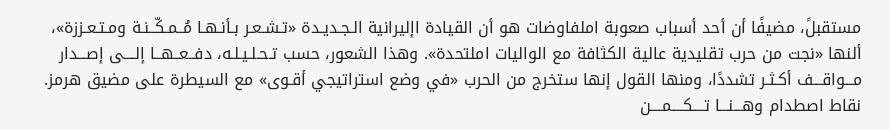مستقبلً، مضيفًا أن أحد أسباب صعوبة املفاوضات هو أن القيادة اإليرانية الـجـديـدة «تـشـعـر بـأنـهـا مُــمـكّــنـة ومـتـعـززة»، ألنها «نجت من حرب تقليدية عالية الكثافة مع الواليات املتحدة». وهذا الشعور، حسب تـحـلـيـلـه، دفــعــهــا إلــــى إصـــدار مـــواقـــف أكـثـر تشددًا، ومنها القول إنها ستخرج من الحرب «في وضع استراتيجي أقـوى» مع السيطرة على مضيق هرمز. نقاط اصطدام وهـــنـــا تــــكــــمــــن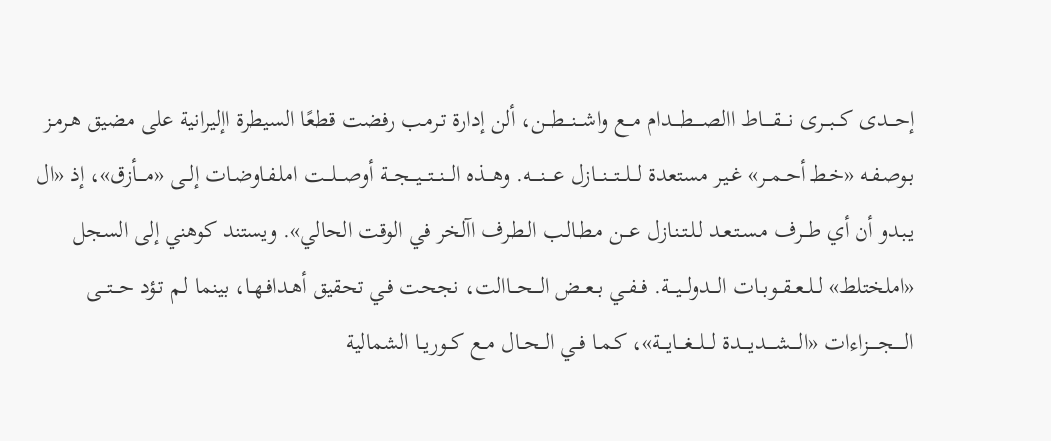إحـــدى كـــبـــرى نــــقــــاط االصــــطــــدام مـــع واشـــنـــطـــن، ألن إدارة تـرمـب رفضت قطعًا السيطرة اإليرانية على مضيق هـرمـز بـوصـفـه «خـطـ أحــمــر» غـيـر مستعدة لـــلـــتـــنـــازل عــــنــــه. وهـــذه الـــنـــتـــيـــجـــة أوصـــلـــت املـفـاوضـات إلــى «مــــأزق»، إذ «ال يـبـدو أن أي طـــرف مـسـتـعـد لـلـتـنـازل عـــن مـطـالـب الـطـرف اآلخر في الوقت الحالي». ويستند كوهني إلى السجل «املختلط» لــلــعــقــوبــات الـــدولـــيـــة. فــفــي بــعــض الـــحـــاالت، نجحت فـي تحقيق أهـدافـهـا، بينما لـم تـؤد حـــتـــى الـــــجـــــزاءات «الــــشــــديــــدة لـــلـــغـــايـــة»، كـمـا فــي الــحــال مــع كــوريــا الشمالية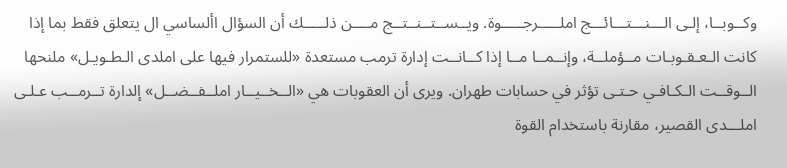وكــوبــا، إلـى الـــنـــتـــائـــج املـــــرجـــــوة. ويــســتــنــتــج مــــن ذلـــــك أن السؤال األساسي ال يتعلق فقط بما إذا كانت الـعـقـوبـات مــؤملــة، وإنــمــا مــا إذا كــانــت إدارة ترمب مستعدة «للستمرار فيها على املدى الـطـويـل» ملنحها الــوقــت الـكـافـي حـتـى تؤثر في حسابات طهران. ويرى أن العقوبات هي «الــخــيــار املــفــضــل» إلدارة تــرمــب عـلـى املـــدى القصير، مقارنة باستخدام القوة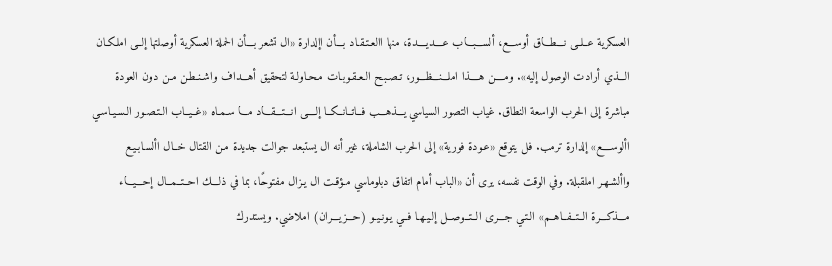العسكرية عــلــى نـــطـــاق أوســـع، ألســـبـــاب عــــديــــدة، منها االعـتـقـاد بـــأن اإلدارة «ال تشعر بـــأن الحملة العسكرية أوصلتها إلــى املـكـان الـــذي أرادت الوصول إليه». ومــــن هــــذا املـــنـــظـــور، تـصـبـح الـعـقـوبـات مـحـاولـة لتحقيق أهـــداف واشـنـطـن مـن دون العودة مباشرة إلى الحرب الواسعة النطاق. غياب التصور السياسي يـــذهـــب فــاتــانــكــا إلــــى انـــتـــقـــاد مـــا سـمـاه «غــيــاب الـتـصـور الـسـيـاسـي األوســــع» إلدارة ترمب. فل يتوقع «عـودة فورية» إلى الحرب الشاملة، غير أنه ال يستبعد جوالت جديدة مـن القتال خــال األسـابـيـع واألشـهـر املقبلة. وفي الوقت نفسه، يرى أن «الباب أمام اتفاق دبلوماسي مـؤقـت ال يـزال مفتوحًا، بما في ذلـــك احــتــمــال إحـــيـــاء مـــذكـــرة الــتــفــاهــم» الـتـي جـــرى الــتــوصــل إلـيـهـا فــي يـونـيـو (حـــزيـــران) املاضي. ويستدرك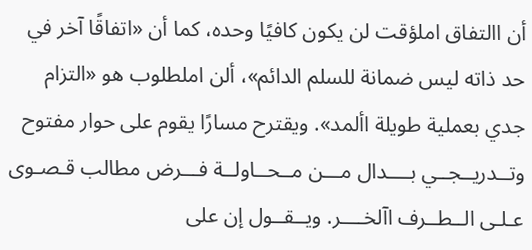أن االتفاق املؤقت لن يكون كافيًا وحده، كما أن «اتفاقًا آخر في حد ذاته ليس ضمانة للسلم الدائم»، ألن املطلوب هو «التزام جدي بعملية طويلة األمد». ويقترح مسارًا يقوم على حوار مفتوح وتــدريــجــي بــــدال مـــن مــحــاولــة فـــرض مطالب قـصـوى عـلـى الــطــرف اآلخــــر. ويــقــول إن على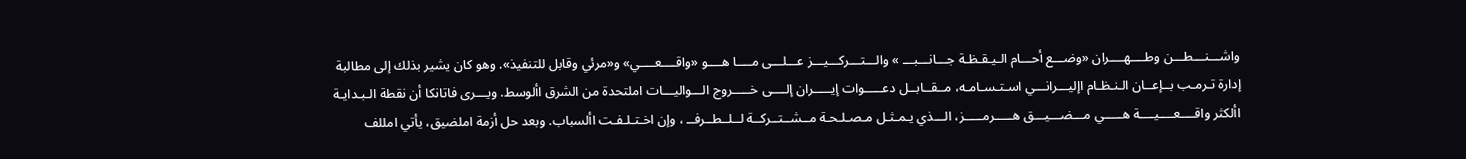واشـــنـــطـــن وطــــهــــران «وضـــع أحـــام الـيـقـظـة جـــانـــبـــ » والـــتـــركـــيـــز عـــلـــى مــــا هــــو «واقــــعــــي» و«مرئي وقابل للتنفيذ». وهو كان يشير بذلك إلى مطالبة إدارة تـرمـب بــإعــان الـنـظـام اإليـــرانـــي اسـتـسـامـه، مــقــابــل دعـــــوات إيـــــران إلــــى خـــــروج الـــواليـــات املتحدة من الشرق األوسط. ويـــرى فاتانكا أن نقطة الـبـدايـة األكثر واقــــعــــيــــة هـــــي مـــضـــيـــق هـــــرمـــــز، الـــذي يـمـثـل مـصـلـحـة مــشــتــركــة لــلــطــرفــ ، وإن اخـتـلـفـت األسباب. وبعد حل أزمة املضيق، يأتي امللف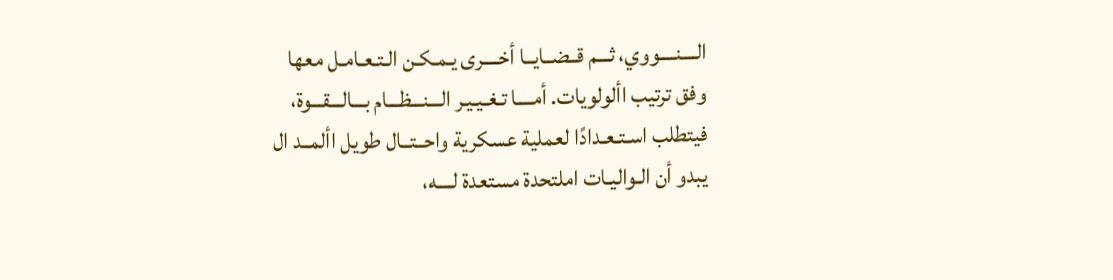الــــنــــووي، ثـــم قــضــايــا أخــــرى يـمـكـن الـتـعـامـل معها وفق ترتيب األولويات. أمــــا تـغـيـيـر الـــنـــظـــام بـــالـــقـــوة، فيتطلب اسـتـعـدادًا لعملية عسكرية واحــتــال طويل األمــد ال يبدو أن الـواليـات املتحدة مستعدة لــــه،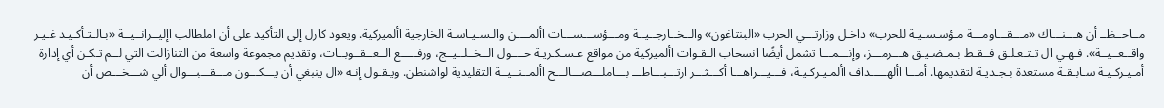مــاحــظــ أن هـــنـــاك «مـــقـــاومـــة مـؤسـسـيـة للحرب» داخـل وزارتـــي الحرب «البنتاغون» والــخــارجــيــة ومـــؤســـســـات األمــــن والـسـيـاسـة الخارجية األميركية. ويعود كارل إلى التأكيد على أن املطالب اإليــرانــيــة «بـالـتـأكـيـد غـيـر واقــعــيــة». فـهـي ال تـتـعـلـق فــقـط بـمـضـيـق هـــرمـــز، وإنـــمـــا تشمل أيضًا انسحاب الـقـوات األميركية من مواقع عـسـكـريـة حــــول الــخــلــيــج، ورفـــــع الــعــقــوبــات، وتقديم مجموعة واسعة من التنازالت التي لــم تـكـن أي إدارة أمـيـركـيـة سـابـقـة مستعدة بـجـديـة لتقديمها. أمـــا األهـــــداف األمـيـركـيـة، فـــيـــراهـــا أكـــثـــر ارتـــبـــاطـــ بـــاملـــصـــالـــح األمــنــيــة التقليدية لواشنطن. ويـقـول إنـه «ال ينبغي أن يـــكـــون مـــقـــبـــوال ألي شـــخـــص أن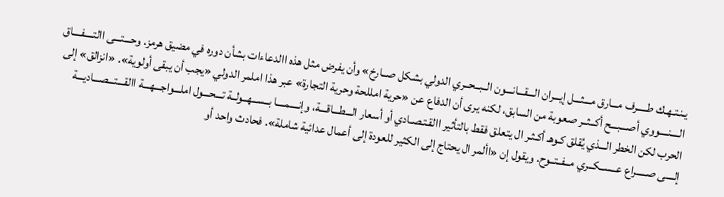يـنـتـهـك طـــــرف مـــارق مـــثـــل إيـــران الـــقـــانـــون الــبــحــري الدولي بشكل صــارخ» وأن يفرض مثل هذه االدعاءات بشأن دوره في مضيق هرمز. وحـــتـــى االتــــفــــاق الــــنــــووي أصـــبـــح أكــثــر صعوبة من السابق، لكنه يرى أن الدفاع عن «حرية امللحة وحرية التجارة» عبر هذا املمر الدولي «يجب أن يبقى أولوية». «انزالق» إلى الحرب لكن الخطر الـــذي يُقلق كـوهـ أكـثـر ال يتعلق فقط بالتأثير االقـتـصـادي أو أسعار الـــطـــاقـــة، وإنــــمــــا بــســهــولــة تـــحـــول املـــواجـــهـــة االقـــتـــصـــاديـــة إلــــى صـــــراع عــســكــري مــفــتــوح. ويقول إن «األمر ال يحتاج إلى الكثير للعودة إلى أعمال عدائية شاملة». فحادث واحد أو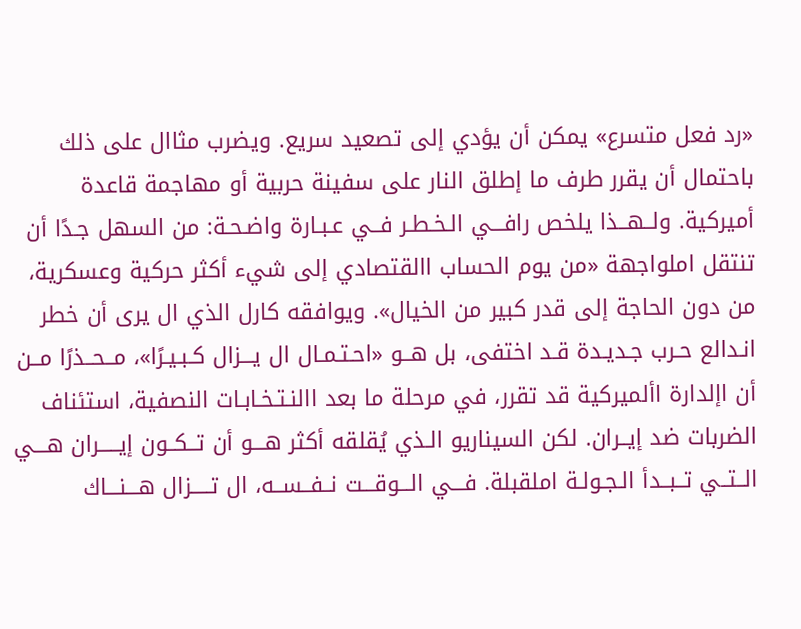«رد فعل متسرع» يمكن أن يؤدي إلى تصعيد سريع. ويضرب مثاال على ذلك باحتمال أن يقرر طرف ما إطلق النار على سفينة حربية أو مهاجمة قاعدة أميركية. ولــهــذا يلخص رافـــي الـخـطـر فــي عـبـارة واضـحـة: من السهل جـدًا أن تنتقل املواجهة «من يوم الحساب االقتصادي إلى شيء أكثر حركية وعسكرية، من دون الحاجة إلى قدر كبير من الخيال». ويوافقه كارل الذي ال يرى أن خطر انـدالع حـرب جـديـدة قـد اختفى، بل هــو «احـتـمـال ال يـــزال كـبـيـرًا»، مــحــذرًا مــن أن اإلدارة األميركية قد تقرر، في مرحلة ما بعد االنـتـخـابـات النصفية، استئناف الضربات ضد إيــران. لكن السيناريو الـذي يُقلقه أكثر هـــو أن تــكــون إيـــــران هـــي الــتــي تــبــدأ الـجـولـة املقبلة. فـــي الـــوقـــت نــفــســه، ال تـــــزال هـــنـــاك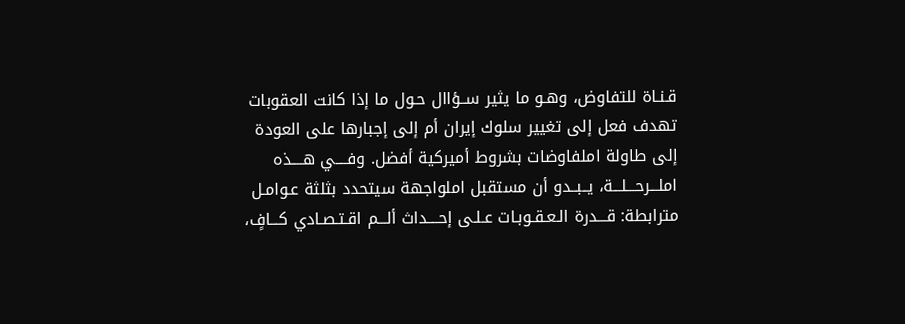قـنـاة للتفاوض، وهـو ما يثير ســؤاال حـول ما إذا كانت العقوبات تهدف فعل إلى تغيير سلوك إيران أم إلى إجبارها على العودة إلى طاولة املفاوضات بشروط أميركية أفضل. وفــــي هــــذه املـــرحـــلـــة، يــبــدو أن مستقبل املواجهة سيتحدد بثلثة عـوامـل مترابطة: قـــدرة الـعـقـوبـات عـلـى إحــــداث ألـــم اقـتـصـادي كـــافٍ،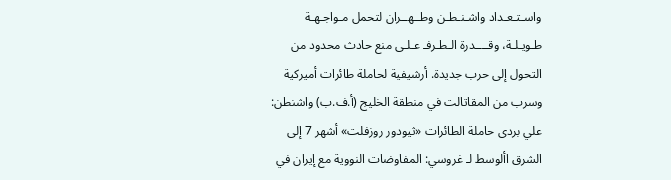واسـتـعـداد واشـنـطـن وطــهــران لتحمل مـواجـهـة طـويـلـة، وقــــدرة الـطـرفـ عـلـى منع حادث محدود من التحول إلى حرب جديدة. أرشيفية لحاملة طائرات أميركية وسرب من المقاتالت في منطقة الخليج (أ.ف.ب) واشنطن: علي بردى حاملة الطائرات «ثيودور روزفلت» أشهر 7 إلى الشرق األوسط لـ غروسي: المفاوضات النووية مع إيران في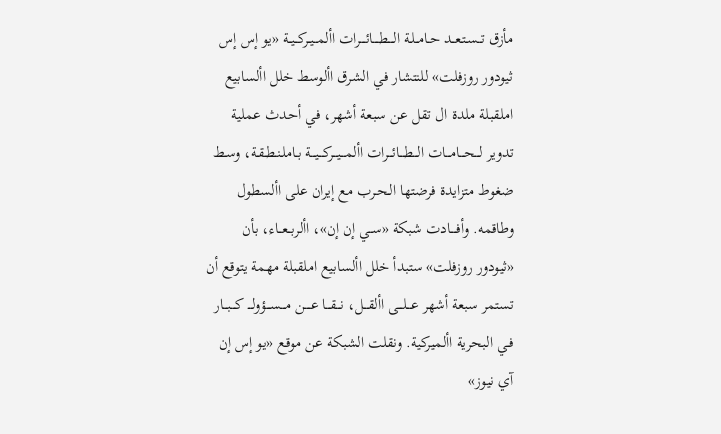مأزق تــسـتـعــد حـامــلـة الــــطــــائــــرات األمــيــركــيــة «يو إس إس ثيودور روزفلت» للنتشار في الشرق األوسط خلل األسابيع املقبلة ملدة ال تقل عن سبعة أشهر، في أحدث عملية تدوير لـــحـــامـــات الـــطـــائـــرات األمـــيـــركـــيـــة بـاملـنـطـقـة، وسـط ضغوط متزايدة فرضتها الـحـرب مع إيران على األسطول وطاقمه. وأفــــادت شبكة «ســي إن إن»، األربــعــاء، بأن «ثيودور روزفلت» ستبدأ خلل األسابيع املقبلة مهمة يتوقع أن تستمر سبعة أشهر عـــلـــى األقـــل، نـــقـــا عــــن مـــســـؤولـــ كـــبـــار فـي البحرية األميركية. ونقلت الشبكة عن موقع «يو إس إن آي نيوز»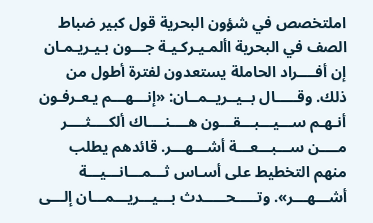املتخصص في شؤون البحرية قول كبير ضباط الصف في البحرية األمـيـركـيـة جـــون بـيـريـمـان إن أفــــراد الحاملة يستعدون لفترة أطول من ذلك. وقـــــال بــيــريــمــان: «إنـــهـــم يـعـرفـون أنـهـم ســـيـــبـــقـــون هــــنــــاك ألكــــثــــر مــــن ســـبـــعـــة أشـــهـــر. قائدهم يطلب منهم التخطيط على أسـاس ثـــمـــانـــيـــة أشـــهـــر». وتـــــحـــــدث بـــيـــريـــمـــان إلـــى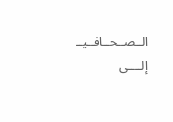الــصــحــافــيــ إلــــى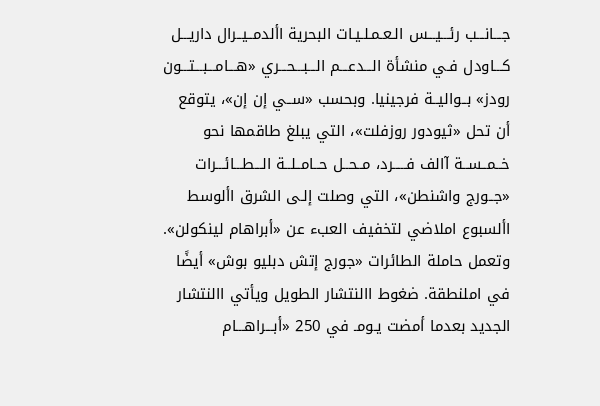جـــانـــب رئـــيـــس الـعـمـلـيـات البحرية األدمــيــرال داريـــل كـــاودل فـي منشأة الـــدعـــم الـــبـــحـــري «هـــامـــبـــتـــون رودز» بــواليــة فرجينيا. وبحسب «ســي إن إن»، يتوقع أن تحل «ثيودور روزفلت»، التي يبلغ طاقمها نحو خــمــســة آالف فـــــرد، مــحــل حــامــلــة الـــطـــائـــرات «جــورج واشنطن»، التي وصلت إلـى الشرق األوسط األسبوع املاضي لتخفيف العبء عن «أبراهام لينكولن». وتعمل حاملة الطائرات «جورج إتش دبليو بوش» أيضًا في املنطقة. ضغوط االنتشار الطويل ويأتي االنتشار الجديد بعدما أمضت يـومـ في 250 «أبـــراهـــام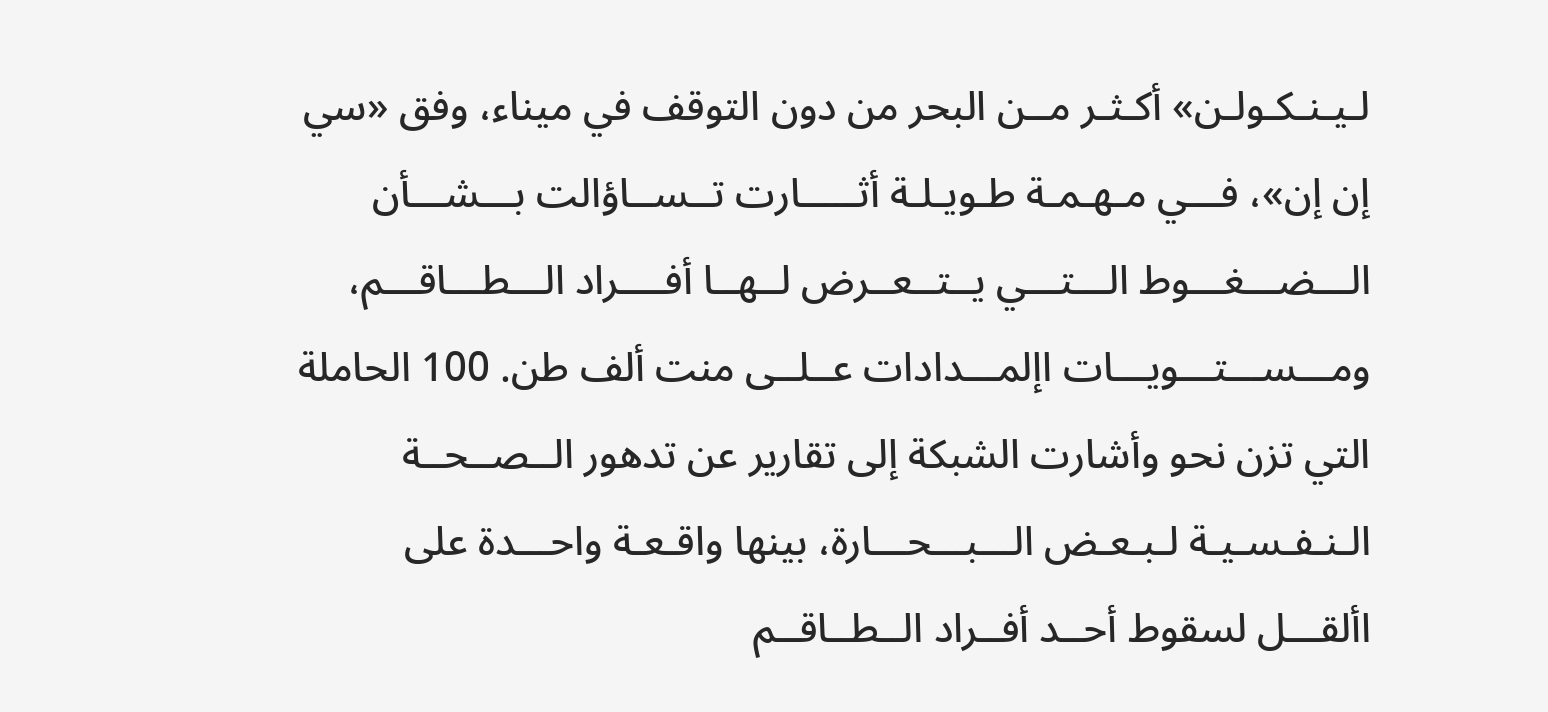لـيـنـكـولـن» أكـثـر مــن البحر من دون التوقف في ميناء، وفق «سي إن إن»، فـــي مـهـمـة طـويـلـة أثـــــارت تــســاؤالت بـــشـــأن الـــضـــغـــوط الـــتـــي يــتــعــرض لــهــا أفــــراد الـــطـــاقـــم، ومـــســـتـــويـــات اإلمـــدادات عــلــى منت ألف طن. 100 الحاملة التي تزن نحو وأشارت الشبكة إلى تقارير عن تدهور الــصــحــة الـنـفـسـيـة لـبـعـض الـــبـــحـــارة، بينها واقـعـة واحـــدة على األقـــل لسقوط أحــد أفــراد الــطــاقــم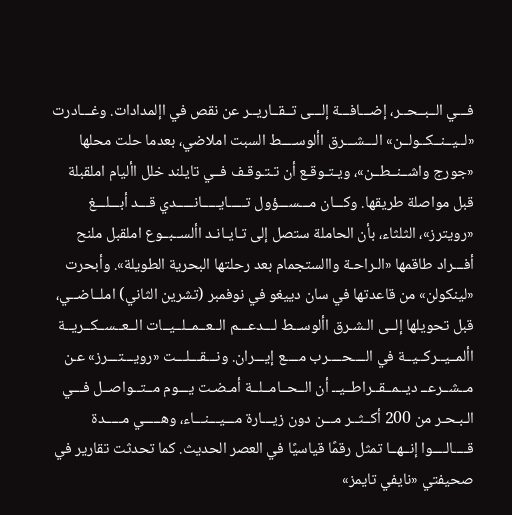فـــي الــبــحــر، إضـــافـــة إلـــى تــقــاريــر عن نقص في اإلمدادات. وغـــادرت «لــيــنــكــولــن» الـــشـــرق األوســــط السبت املاضي، بعدما حلت محلها «جورج واشــنــطــن»، ويـتـوقـع أن تـتـوقـف فــي تايلند خلل األيام املقبلة قبل مواصلة طريقها. وكـــان مـــســـؤول تـــــايـــــانـــــدي قـــد أبـــلـــغ «رويترز»، الثلثاء، بأن الحاملة ستصل إلى تـايـانـد األســبــوع املقبل ملنح أفـــراد طاقمها «الـراحـة واالستجمام بعد رحلتها البحرية الطويلة». وأبحرت «لينكولن» من قاعدتها في سان دييغو في نوفمبر (تشرين الثاني) املــاضــي، قبل تحويلها إلــى الـشـرق األوســط لـــدعـــم الــعــمــلــيــات الــعــســكــريــة األمــيــركــيــة في الــــحــــرب مــــع إيـــران. ونـــقـــلـــت «رويـــتـــرز» عـن مــشــرعــ ديــمــقــراطــيــ أن الــحــامــلــة أمـضـت يـــوم مــتــواصــل فـــي الـبـحـر من 200 أكــثــر مـــن دون زيـــارة مـــيـــنـــاء، وهـــــي مـــــدة قــــالــــوا إنــهــا تمثل رقمًا قياسيًا في العصر الحديث. كما تحدثت تقارير في صحيفتي «نايفي تايمز»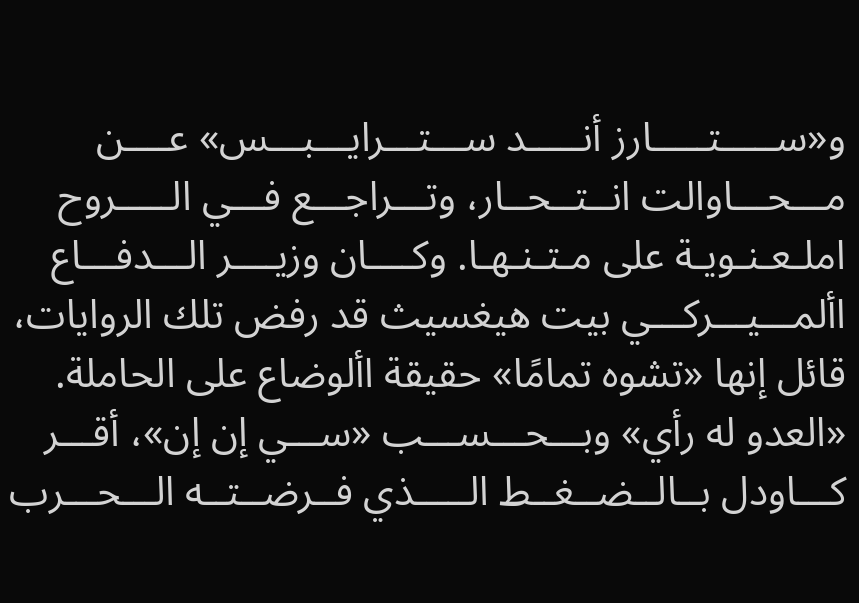و«ســـــتـــــارز أنـــــد ســـتـــرايـــبـــس» عــــن مـــحـــاوالت انــتــحــار، وتـــراجـــع فـــي الـــــروح املـعـنـويـة على مـتـنـهـا. وكــــان وزيــــر الـــدفـــاع األمـــيـــركـــي بيت هيغسيث قد رفض تلك الروايات، قائل إنها «تشوه تمامًا» حقيقة األوضاع على الحاملة. «العدو له رأي» وبـــحـــســـب «ســـي إن إن»، أقـــر كـــاودل بــالــضــغــط الـــــذي فــرضــتــه الـــحـــرب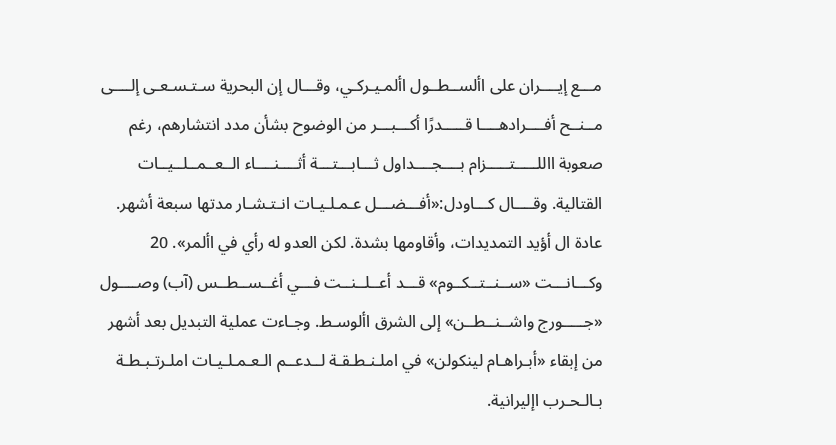مـــع إيــــران على األســطــول األمـيـركـي، وقـــال إن البحرية سـتـسـعـى إلــــى مــنــح أفــــرادهــــا قـــــدرًا أكـــبـــر من الوضوح بشأن مدد انتشارهم، رغم صعوبة االلـــــتـــــزام بــــجــــداول ثـــابـــتـــة أثــــنــــاء الــعــمــلــيــات القتالية. وقــــال كـــاودل:«أفـــضـــل عـمـلـيـات انـتـشـار مدتها سبعة أشهر. عادة ال أؤيد التمديدات، وأقاومها بشدة. لكن العدو له رأي في األمر». 20 وكـــانـــت «ســنــتــكــوم» قـــد أعــلــنــت فـــي أغــســطــس (آب) وصــــول «جـــــورج واشــنــطــن» إلى الشرق األوسـط. وجـاءت عملية التبديل بعد أشهر من إبقاء «أبـراهـام لينكولن» في املـنـطـقـة لــدعــم الـعـمـلـيـات املـرتـبـطـة بـالـحـرب اإليرانية.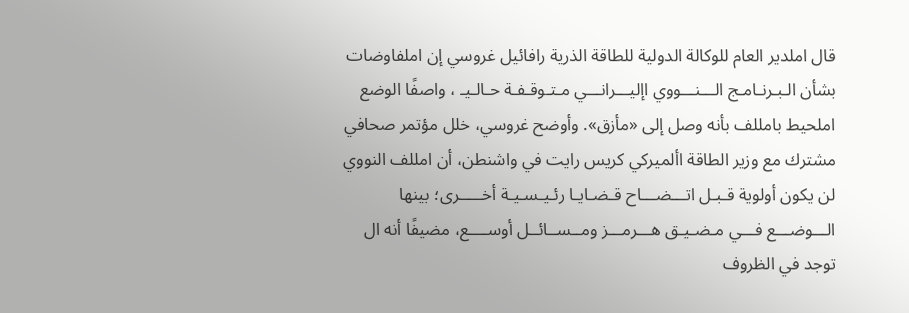قال املدير العام للوكالة الدولية للطاقة الذرية رافائيل غروسي إن املفاوضات بشأن الـبـرنـامـج الـــنـــووي اإليـــرانـــي مـتـوقـفـة حـالـيـ ، واصفًا الوضع املحيط بامللف بأنه وصل إلى «مأزق». وأوضح غروسي، خلل مؤتمر صحافي مشترك مع وزير الطاقة األميركي كريس رايت في واشنطن، أن امللف النووي لن يكون أولوية قـبـل اتـــضـــاح قـضـايـا رئـيـسـيـة أخـــــرى؛ بينها الـــوضـــع فـــي مـضـيـق هـــرمـــز ومــســائــل أوســــع، مضيفًا أنه ال توجد في الظروف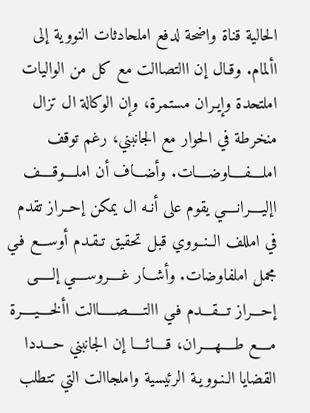الحالية قناة واضحة لدفع املحادثات النووية إلى األمام. وقـال إن االتصاالت مع كل من الواليات املتحدة وإيـران مستمرة، وإن الوكالة ال تزال منخرطة في الحوار مع الجانبني، رغم توقف املــــفــــاوضــــات. وأضـــاف أن املــــوقــــف اإليــــرانــــي يقوم على أنـه ال يمكن إحــراز تقدم في امللف الــنــووي قبل تحقيق تـقـدم أوســـع فـي مجمل املفاوضات. وأشـــار غــــروســــي إلـــــى إحـــراز تـــقـــدم فـي االتـــــصـــــاالت األخــــيــــرة مــــع طــــهــــران، قــــائــــا إن الجانبني حـــددا القضايا الـنـوويـة الرئيسية واملجاالت التي تتطلب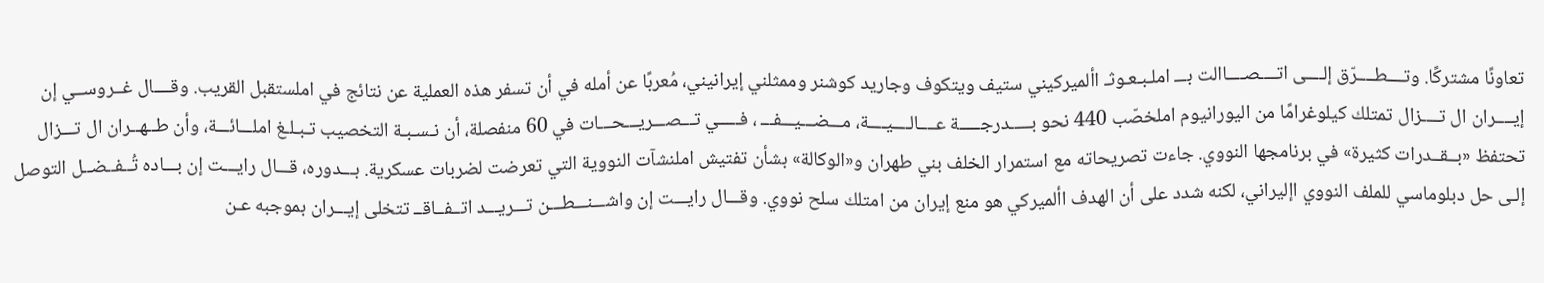تعاونًا مشتركًا. وتــــطــــرّق إلــــى اتــــصــــاالت بـــ املـبـعـوثـ األميركيني ستيف ويتكوف وجاريد كوشنر وممثلني إيرانيني، مُعربًا عن أمله في أن تسفر هذه العملية عن نتائج في املستقبل القريب. وقــــال غــروســي إن إيــــران ال تــــزال تمتلك كيلوغرامًا من اليورانيوم املخصّب 440 نحو بـــــدرجـــــة عــــالــــيــــة، مـــضـــيـــفـــ ، فـــــي تـــصـــريـــحـــات في 60 منفصلة، أن نـسـبـة التخصيب تـبـلـغ املـــائـــة، وأن طــهــران ال تـــزال تحتفظ «بــقــدرات كثيرة» في برنامجها النووي. جاءت تصريحاته مع استمرار الخلف بني طهران و«الوكالة» بشأن تفتيش املنشآت النووية التي تعرضت لضربات عسكرية. بـــدوره، قـــال رايـــت إن بـــاده تُــفــضــل التوصل إلـى حل دبلوماسي للملف النووي اإليراني، لكنه شدد على أن الهدف األميركي هو منع إيران من امتلك سلح نووي. وقـــال رايـــت إن واشـــنـــطـــن تـــريـــد اتــفــاقــ تتخلى إيـــران بموجبه عـن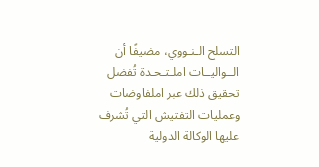التسلح الـنـووي، مضيفًا أن الــواليــات املـتـحـدة تُفضل تحقيق ذلك عبر املفاوضات وعمليات التفتيش التي تُشرف عليها الوكالة الدولية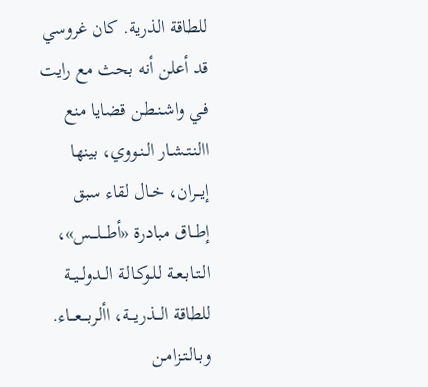للطاقة الذرية. كان غروسي قد أعلن أنه بحث مع رايت فـي واشـنـطـن قضايا منع االنـتـشـار الـنـووي، بينها إيـــران، خـال لقاء سبق إطــاق مبادرة «أطـــلـــس»، الـتـابـعـة لـلـوكـالـة الــدولــيــة للطاقة الـــذريـــة، األربـــعـــاء. وبـالـتـزامـن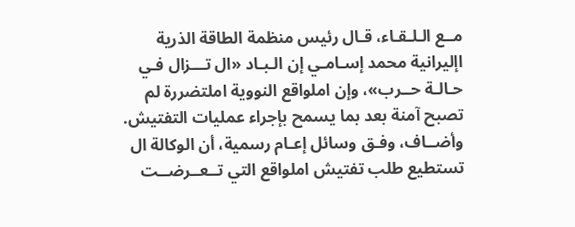مــع الـلـقـاء، قـال رئيس منظمة الطاقة الذرية اإليرانية محمد إسـامـي إن الـبـاد «ال تـــزال فـي حـالـة حــرب»، وإن املواقع النووية املتضررة لم تصبح آمنة بعد بما يسمح بإجراء عمليات التفتيش. وأضــاف، وفـق وسائل إعـام رسمية، أن الوكالة ال تستطيع طلب تفتيش املواقع التي تــعــرضــت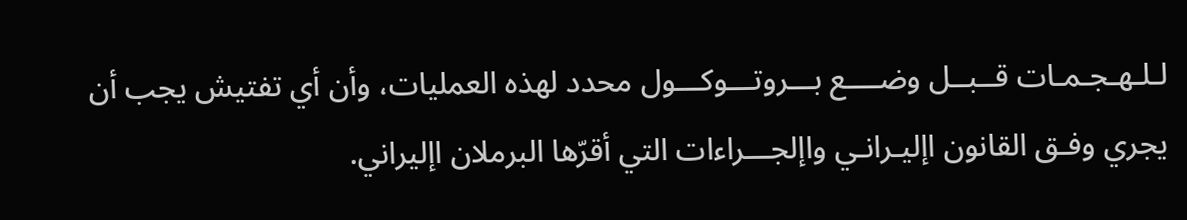لـلـهـجـمـات قــبــل وضــــع بـــروتـــوكـــول محدد لهذه العمليات، وأن أي تفتيش يجب أن يجري وفـق القانون اإليـرانـي واإلجـــراءات التي أقرّها البرملان اإليراني.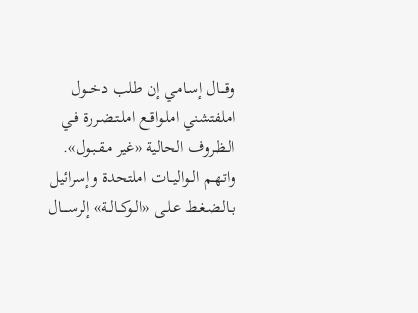وقـــال إسـامـي إن طلب دخـــول املفتشني املـواقـع املـتـضـررة فـي الـظـروف الحالية «غير مـقـبـول». واتـهـم الــواليــات املتحدة وإسرائيل بـالـضـغـط عـلـى «الــوكــالــة» إلرســــال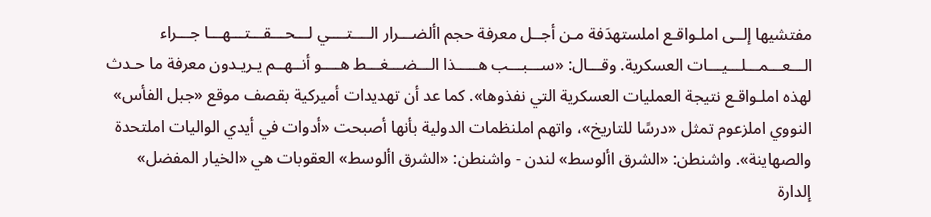مفتشيها إلــى املـواقـع املستهدَفة مـن أجــل معرفة حجم األضـــرار الــــتــــي لـــحـــقـــتـــهـــا جـــراء الـــعـــمـــلـــيـــات العسكرية. وقـــال: «ســـبـــب هـــــذا الـــضـــغـــط هــــو أنــهــم يـريـدون معرفة ما حـدث لهذه املـواقـع نتيجة العمليات العسكرية التي نفذوها». كما عد أن تهديدات أميركية بقصف موقع «جبل الفأس» النووي املزعوم تمثل «درسًا للتاريخ»، واتهم املنظمات الدولية بأنها أصبحت «أدوات في أيدي الواليات املتحدة والصهاينة». واشنطن: «الشرق األوسط» لندن - واشنطن: «الشرق األوسط» العقوبات هي «الخيار المفضل» إلدارة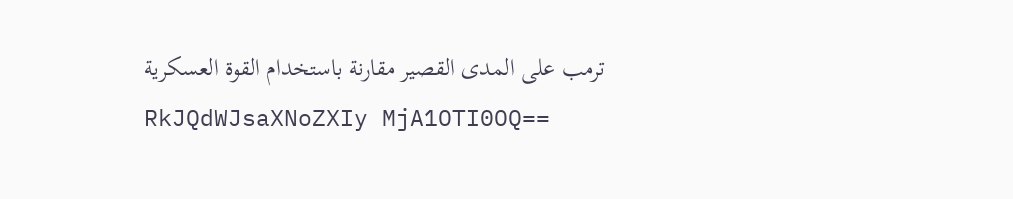ترمب على المدى القصير مقارنة باستخدام القوة العسكرية
RkJQdWJsaXNoZXIy MjA1OTI0OQ==